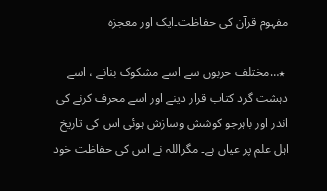مفہوم قرآن کی حفاظت۔ایک اور معجزہ

 ٭…مختلف حربوں سے اسے مشکوک بنانے ، اسے دہشت گرد کتاب قرار دینے اور اسے محرف کرنے کی اندر اور باہرجو کوشش وسازش ہوئی اس کی تاریخ اہل علم پر عیاں ہے۔ مگراللہ نے اس کی حفاظت خود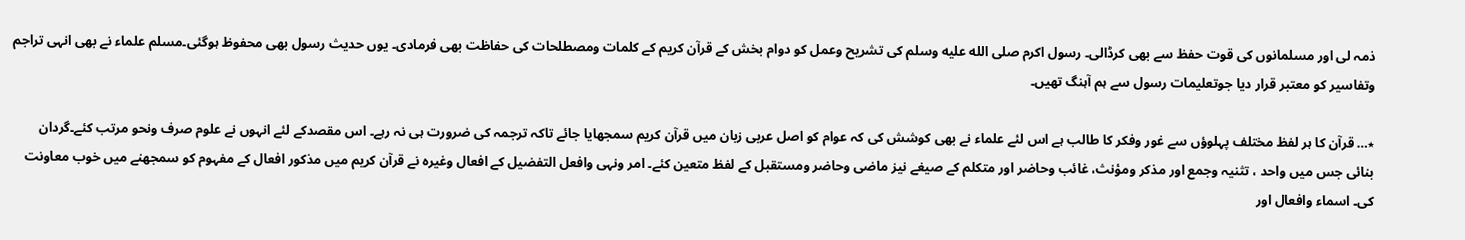ذمہ لی اور مسلمانوں کی قوت حفظ سے بھی کرڈالی۔ رسول اکرم صلى الله عليه وسلم کی تشریح وعمل کو دوام بخش کے قرآن کریم کے کلمات ومصطلحات کی حفاظت بھی فرمادی۔ یوں حدیث رسول بھی محفوظ ہوگئی۔مسلم علماء نے بھی انہی تراجم وتفاسیر کو معتبر قرار دیا جوتعلیمات رسول سے ہم آہنگ تھیں۔

٭… قرآن کا ہر لفظ مختلف پہلوؤں سے غور وفکر کا طالب ہے اس لئے علماء نے بھی کوشش کی کہ عوام کو اصل عربی زبان میں قرآن کریم سمجھایا جائے تاکہ ترجمہ کی ضرورت ہی نہ رہے۔ اس مقصدکے لئے انہوں نے علوم صرف ونحو مرتب کئے۔گردان بنائی جس میں واحد ، تثنیہ وجمع اور مذکر ومؤنث، غائب وحاضر اور متکلم کے صیغے نیز ماضی وحاضر ومستقبل کے لفظ متعین کئے۔ امر ونہی وافعل التفضیل کے افعال وغیرہ نے قرآن کریم میں مذکور افعال کے مفہوم کو سمجھنے میں خوب معاونت کی۔ اسماء وافعال اور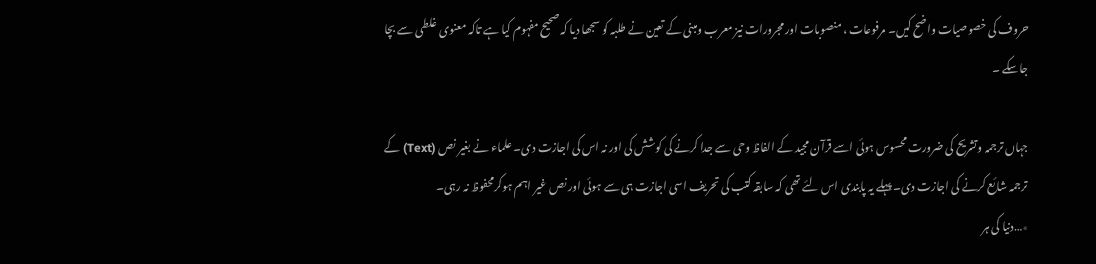حروف کی خصوصیات واضح کیں۔ مرفوعات ، منصوبات اور مجرورات نیز معرب ومبنی کے تعین نے طلبہ کو سجھا دیا کہ صحیح مفہوم کیا ہے تاکہ معنوی غلطی سے بچا جاسکے ۔

جہاں ترجمہ وتشریح کی ضرورت محسوس ہوئی اسے قرآن مجید کے الفاظ وحی سے جدا کرنے کی کوشش کی اور نہ اس کی اجازت دی۔ علماء نے بغیر نص (Text) کے ترجمہ شائع کرنے کی اجازت دی۔ پہلے یہ پابندی اس لئے تھی کہ سابقہ کتب کی تحریف اسی اجازت ہی سے ہوئی اور نص غیر اہم ہوکرمحفوظ نہ رہی۔
٭…دنیا کی ہر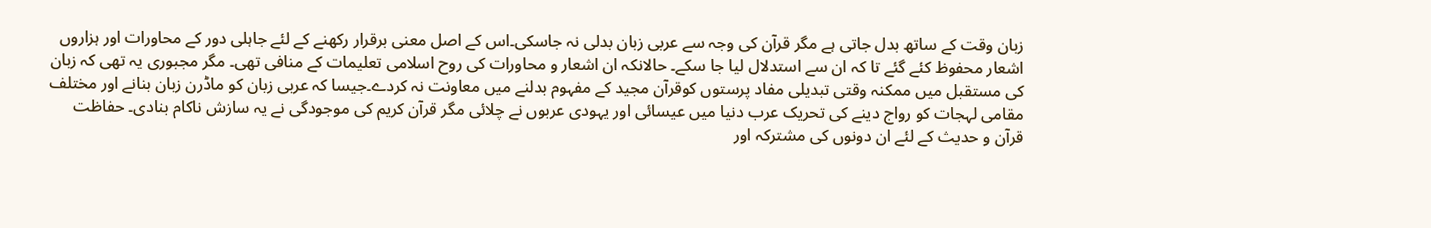زبان وقت کے ساتھ بدل جاتی ہے مگر قرآن کی وجہ سے عربی زبان بدلی نہ جاسکی۔اس کے اصل معنی برقرار رکھنے کے لئے جاہلی دور کے محاورات اور ہزاروں اشعار محفوظ کئے گئے تا کہ ان سے استدلال لیا جا سکے۔ حالانکہ ان اشعار و محاورات کی روح اسلامی تعلیمات کے منافی تھی۔ مگر مجبوری یہ تھی کہ زبان کی مستقبل میں ممکنہ وقتی تبدیلی مفاد پرستوں کوقرآن مجید کے مفہوم بدلنے میں معاونت نہ کردے۔جیسا کہ عربی زبان کو ماڈرن زبان بنانے اور مختلف مقامی لہجات کو رواج دینے کی تحریک عرب دنیا میں عیسائی اور یہودی عربوں نے چلائی مگر قرآن کریم کی موجودگی نے یہ سازش ناکام بنادی۔ حفاظت قرآن و حدیث کے لئے ان دونوں کی مشترکہ اور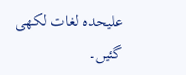علیحدہ لغات لکھی گئیں۔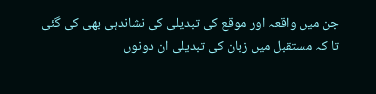جن میں واقعہ اور موقع کی تبدیلی کی نشاندہی بھی کی گئی تا کہ مستقبل میں زبان کی تبدیلی ان دونوں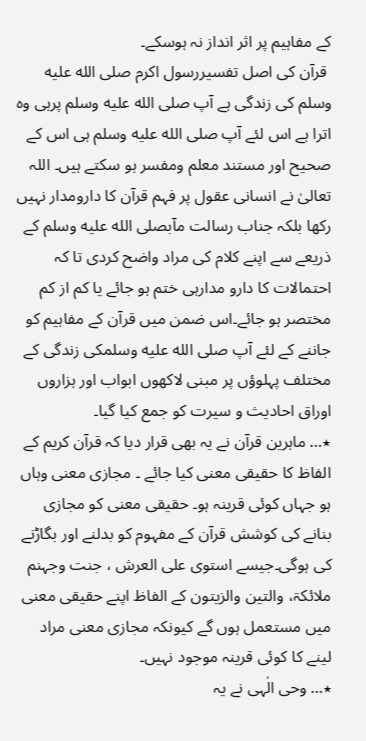کے مفاہیم پر اثر انداز نہ ہوسکے۔
 قرآن کی اصل تفسیررسول اکرم صلى الله عليه وسلم کی زندگی ہے آپ صلى الله عليه وسلم پرہی وہ اترا ہے اس لئے آپ صلى الله عليه وسلم ہی اس کے صحیح اور مستند معلم ومفسر ہو سکتے ہیں۔ اللہ تعالیٰ نے انسانی عقول پر فہم قرآن کا دارومدار نہیں رکھا بلکہ جناب رسالت مآبصلى الله عليه وسلم کے ذریعے سے اپنے کلام کی مراد واضح کردی تا کہ احتمالات کا دارو مدارہی ختم ہو جائے یا کم از کم مختصر ہو جائے۔اس ضمن میں قرآن کے مفاہیم کو جاننے کے لئے آپ صلى الله عليه وسلمکی زندگی کے مختلف پہلوؤں پر مبنی لاکھوں ابواب اور ہزاروں اوراق احادیث و سیرت کو جمع کیا گیا۔
٭… ماہرین قرآن نے یہ بھی قرار دیا کہ قرآن کریم کے الفاظ کا حقیقی معنی کیا جائے ۔ مجازی معنی وہاں ہو جہاں کوئی قرینہ ہو۔ حقیقی معنی کو مجازی بنانے کی کوشش قرآن کے مفہوم کو بدلنے اور بگاڑنے کی ہوگی۔جیسے استوی علی العرش ، جنت وجہنم ملائکۃ، والتین والزیتون کے الفاظ اپنے حقیقی معنی میں مستعمل ہوں گے کیونکہ مجازی معنی مراد لینے کا کوئی قرینہ موجود نہیں۔
٭… وحی الٰہی نے یہ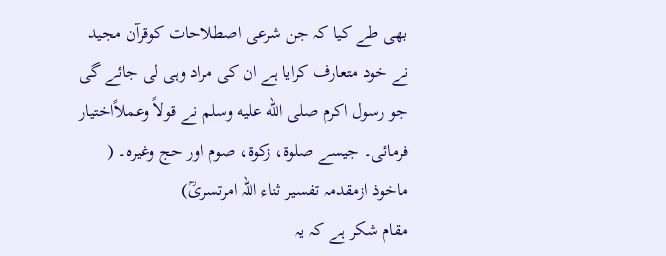بھی طے کیا کہ جن شرعی اصطلاحات کوقرآن مجید نے خود متعارف کرایا ہے ان کی مراد وہی لی جائے گی جو رسول اکرم صلى الله عليه وسلم نے قولاً وعملاًاختیار فرمائی۔ جیسے صلوۃ، زکوۃ، صوم اور حج وغیرہ۔ ( ماخوذ ازمقدمہ تفسیر ثناء اللہ امرتسریؒ)
مقام شکر ہے کہ یہ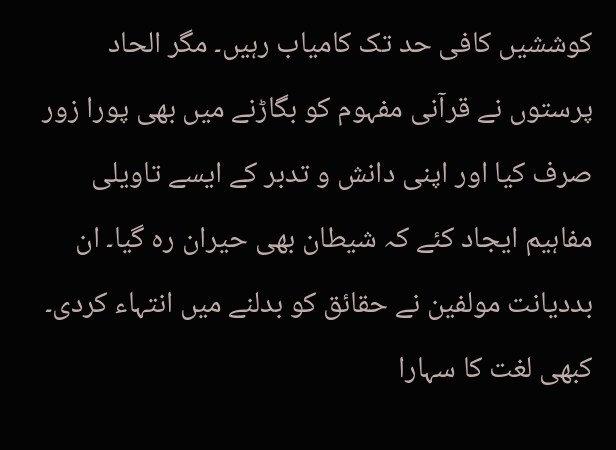کوششیں کافی حد تک کامیاب رہیں۔ مگر الحاد پرستوں نے قرآنی مفہوم کو بگاڑنے میں بھی پورا زور صرف کیا اور اپنی دانش و تدبر کے ایسے تاویلی مفاہیم ایجاد کئے کہ شیطان بھی حیران رہ گیا۔ ان بددیانت مولفین نے حقائق کو بدلنے میں انتہاء کردی۔ کبھی لغت کا سہارا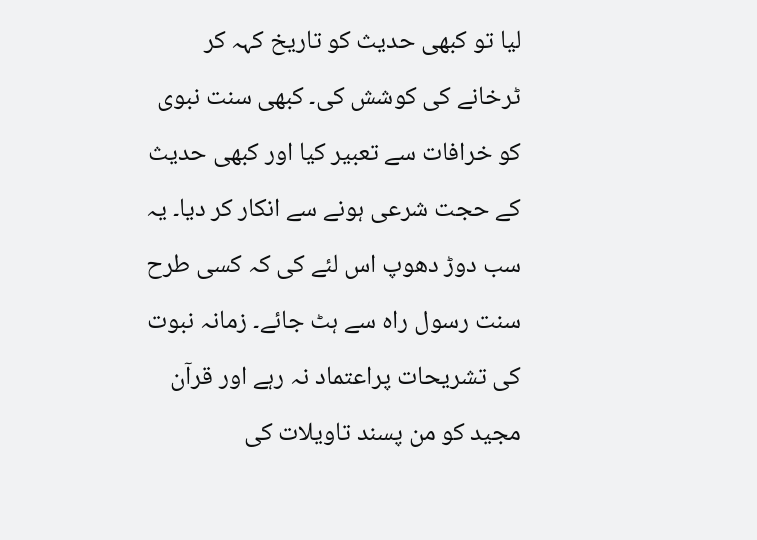لیا تو کبھی حدیث کو تاریخ کہہ کر ٹرخانے کی کوشش کی۔ کبھی سنت نبوی کو خرافات سے تعبیر کیا اور کبھی حدیث کے حجت شرعی ہونے سے انکار کر دیا۔ یہ سب دوڑ دھوپ اس لئے کی کہ کسی طرح سنت رسول راہ سے ہٹ جائے۔ زمانہ نبوت کی تشریحات پراعتماد نہ رہے اور قرآن مجید کو من پسند تاویلات کی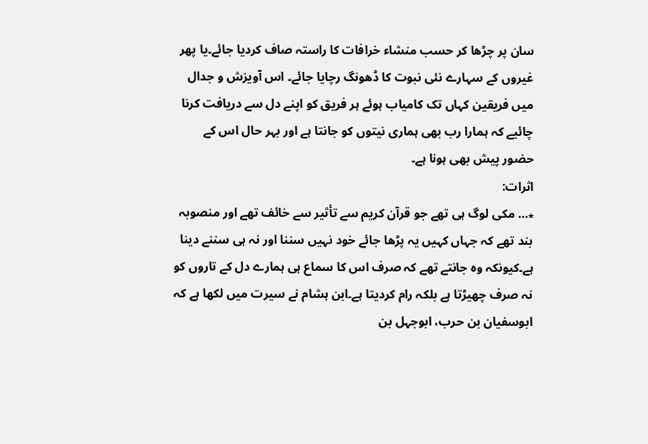سان پر چڑھا کر حسب منشاء خرافات کا راستہ صاف کردیا جائے۔یا پھر غیروں کے سہارے نئی نبوت کا ڈھونگ رچایا جائے۔ اس آویزش و جدال میں فریقین کہاں تک کامیاب ہوئے ہر فریق کو اپنے دل سے دریافت کرنا چائیے کہ ہمارا رب بھی ہماری نیتوں کو جانتا ہے اور بہر حال اس کے حضور پیش بھی ہونا ہے۔
اثرات:
٭… مکی لوگ ہی تھے جو قرآن کریم سے تأثیر سے خائف تھے اور منصوبہ بند تھے کہ جہاں کہیں یہ پڑھا جائے خود نہیں سننا اور نہ ہی سننے دینا ہے۔کیونکہ وہ جانتے تھے کہ صرف اس کا سماع ہی ہمارے دل کے تاروں کو نہ صرف چھیڑتا ہے بلکہ رام کردیتا ہے۔ابن ہشام نے سیرت میں لکھا ہے کہ ابوسفیان بن حرب، ابوجہل بن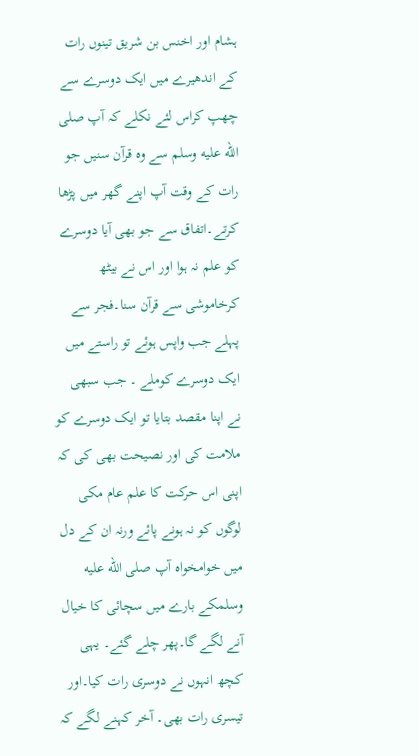ہشام اور اخنس بن شریق تینوں رات کے اندھیرے میں ایک دوسرے سے چھپ کراس لئے نکلے کہ آپ صلى الله عليه وسلم سے وہ قرآن سنیں جو رات کے وقت آپ اپنے گھر میں پڑھا کرتے۔اتفاق سے جو بھی آیا دوسرے کو علم نہ ہوا اور اس نے بیٹھ کرخاموشی سے قرآن سنا۔فجر سے پہلے جب واپس ہوئے تو راستے میں ایک دوسرے کوملے ۔ جب سبھی نے اپنا مقصد بتایا تو ایک دوسرے کو ملامت کی اور نصیحت بھی کی کہ اپنی اس حرکت کا علم عام مکی لوگوں کو نہ ہونے پائے ورنہ ان کے دل میں خوامخواہ آپ صلى الله عليه وسلمکے بارے میں سچائی کا خیال آنے لگے گا۔پھر چلے گئے۔ یہی کچھ انہوں نے دوسری رات کیا۔اور تیسری رات بھی۔ آخر کہنے لگے کہ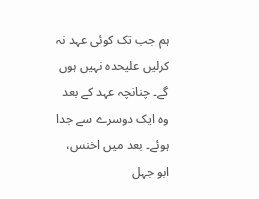ہم جب تک کوئی عہد نہ کرلیں علیحدہ نہیں ہوں گے۔ چنانچہ عہد کے بعد وہ ایک دوسرے سے جدا ہوئے۔ بعد میں اخنس، ابو جہل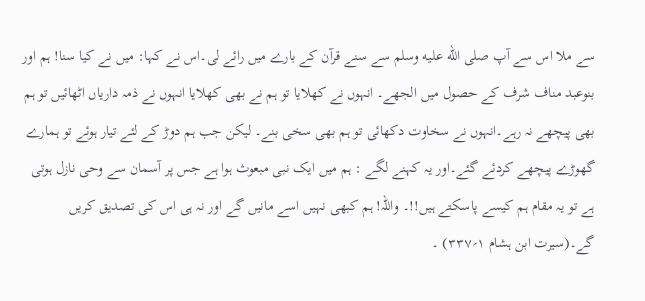سے ملا اس سے آپ صلى الله عليه وسلم سے سنے قرآن کے بارے میں رائے لی۔اس نے کہا: میں نے کیا سنا! ہم اور بنوعبد مناف شرف کے حصول میں الجھے۔ انہوں نے کھلایا تو ہم نے بھی کھلایا انہوں نے ذمہ داریاں اٹھائیں تو ہم بھی پیچھے نہ رہے۔انہوں نے سخاوت دکھائی تو ہم بھی سخی بنے۔ لیکن جب ہم دوڑ کے لئے تیار ہوئے تو ہمارے گھوڑے پیچھے کردئے گئے۔اور یہ کہنے لگے : ہم میں ایک نبی مبعوث ہوا ہے جس پر آسمان سے وحی نازل ہوتی ہے تو یہ مقام ہم کیسے پاسکتے ہیں!!۔ واللہ! ہم کبھی نہیں اسے مانیں گے اور نہ ہی اس کی تصدیق کریں گے۔(سیرت ابن ہشام ۱؍۳۳۷) ۔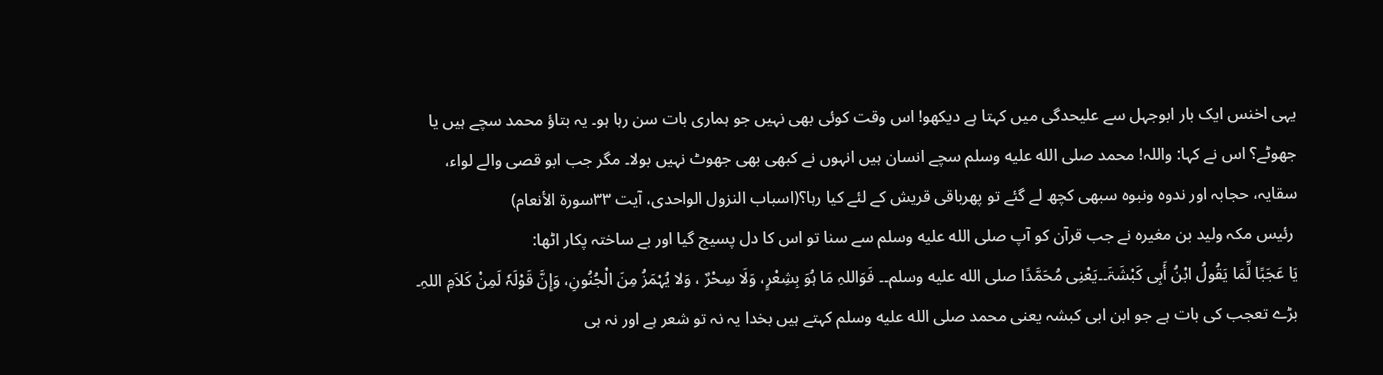یہی اخنس ایک بار ابوجہل سے علیحدگی میں کہتا ہے دیکھو! اس وقت کوئی بھی نہیں جو ہماری بات سن رہا ہو۔ یہ بتاؤ محمد سچے ہیں یا جھوٹے؟ اس نے کہا: واللہ! محمد صلى الله عليه وسلم سچے انسان ہیں انہوں نے کبھی بھی جھوٹ نہیں بولا۔ مگر جب ابو قصی والے لواء، سقایہ، حجابہ اور ندوہ ونبوہ سبھی کچھ لے گئے تو پھرباقی قریش کے لئے کیا رہا؟(اسباب النزول الواحدی، آیت ۳۳سورۃ الأنعام)
 رئیس مکہ ولید بن مغیرہ نے جب قرآن کو آپ صلى الله عليه وسلم سے سنا تو اس کا دل پسیج گیا اور بے ساختہ پکار اٹھا:
یَا عَجَبًا لِّمَا یَقُولُ ابْنُ أَبِی کَبْشَۃَ۔۔یَعْنِی مُحَمَّدًا صلى الله عليه وسلم۔۔ فَوَاللہِ مَا ہُوَ بِشِعْرٍ، وَلَا سِحْرٌ ، وَلا یُہْمَزُ مِنَ الْجُنُونِ، وَإِنَّ قَوْلَہٗ لَمِنْ کَلاَمِ اللہِ۔
بڑے تعجب کی بات ہے جو ابن ابی کبشہ یعنی محمد صلى الله عليه وسلم کہتے ہیں بخدا یہ نہ تو شعر ہے اور نہ ہی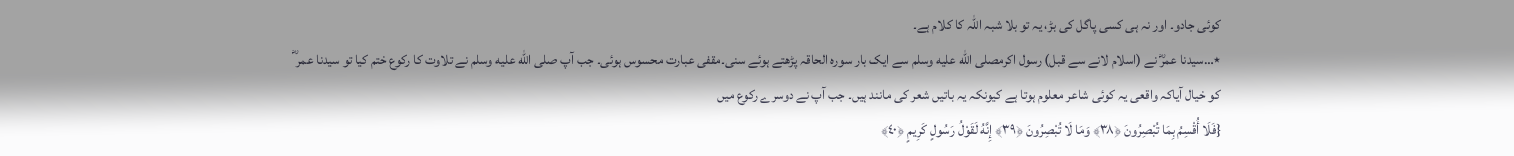کوئی جادو۔ اور نہ ہی کسی پاگل کی بڑ، یہ تو بلا شبہ اللہ کا کلام ہے۔
٭…سیدنا عمرؓ نے (اسلام لانے سے قبل) رسول اکرمصلى الله عليه وسلم سے ایک بار سورہ الحاقہ پڑھتے ہوئے سنی۔مقفی عبارت محسوس ہوئی۔ جب آپ صلى الله عليه وسلم نے تلاوت کا رکوع ختم کیا تو سیدنا عمر ؓ کو خیال آیاکہ واقعی یہ کوئی شاعر معلوم ہوتا ہے کیونکہ یہ باتیں شعر کی مانند ہیں۔ جب آپ نے دوسرے رکوع میں
{فَلَا أُقْسِمُ بِمَا تُبْصِرُ‌ونَ ﴿٣٨﴾ وَمَا لَا تُبْصِرُ‌ونَ ﴿٣٩﴾ إِنَّهُ لَقَوْلُ رَ‌سُولٍ كَرِ‌يمٍ ﴿٤٠﴾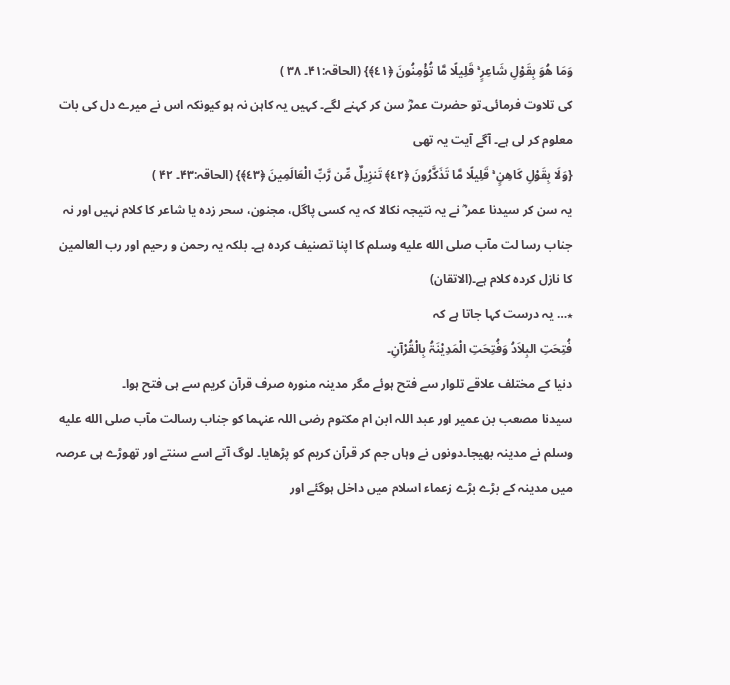وَمَا هُوَ بِقَوْلِ شَاعِرٍ‌ ۚ قَلِيلًا مَّا تُؤْمِنُونَ ﴿٤١﴾} (الحاقہ:۴۱۔ ۳۸ )
کی تلاوت فرمائی۔تو حضرت عمرؓ سن کر کہنے لگے۔ کہیں یہ کاہن نہ ہو کیونکہ اس نے میرے دل کی بات معلوم کر لی ہے۔ آگے آیت یہ تھی
{وَلَا بِقَوْلِ كَاهِنٍ ۚ قَلِيلًا مَّا تَذَكَّرُ‌ونَ ﴿٤٢﴾ تَنزِيلٌ مِّن رَّ‌بِّ الْعَالَمِينَ ﴿٤٣﴾} (الحاقہ:۴۳۔ ۴۲ )
یہ سن کر سیدنا عمر ؓ نے یہ نتیجہ نکالا کہ یہ کسی پاگل، مجنون، سحر زدہ یا شاعر کا کلام نہیں اور نہ جناب رسا لت مآب صلى الله عليه وسلم کا اپنا تصنیف کردہ ہے۔ بلکہ یہ رحمن و رحیم اور رب العالمین کا نازل کردہ کلام ہے۔(الاتقان)
٭… یہ درست کہا جاتا ہے کہ
فُتِحَتِ البِلاَدُ وَفُتِحَتِ الْمَدِیْنَۃُ بِالْقُرْآنِ۔
دنیا کے مختلف علاقے تلوار سے فتح ہوئے مگر مدینہ منورہ صرف قرآن کریم سے ہی فتح ہوا۔
سیدنا مصعب بن عمیر اور عبد اللہ ابن ام مکتوم رضی اللہ عنہما کو جناب رسالت مآب صلى الله عليه وسلم نے مدینہ بھیجا۔دونوں نے وہاں جم کر قرآن کریم کو پڑھایا۔ لوگ آتے اسے سنتے اور تھوڑے ہی عرصہ میں مدینہ کے بڑے بڑے زعماء اسلام میں داخل ہوگئے اور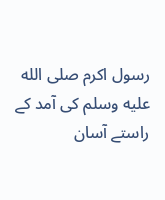رسول اکرم صلى الله عليه وسلم کی آمد کے راستے آسان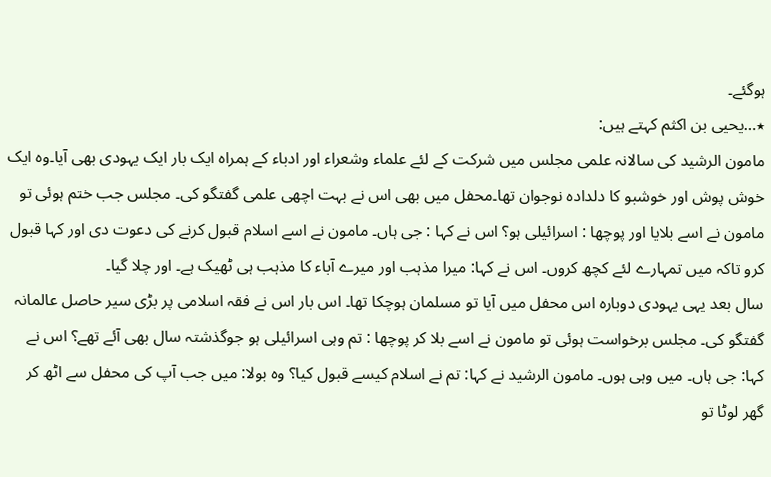ہوگئے۔
٭…یحیی بن اکثم کہتے ہیں:
مامون الرشید کی سالانہ علمی مجلس میں شرکت کے لئے علماء وشعراء اور ادباء کے ہمراہ ایک بار ایک یہودی بھی آیا۔وہ ایک خوش پوش اور خوشبو کا دلدادہ نوجوان تھا۔محفل میں بھی اس نے بہت اچھی علمی گفتگو کی۔ مجلس جب ختم ہوئی تو مامون نے اسے بلایا اور پوچھا : اسرائیلی ہو؟ اس نے کہا : جی ہاں۔ مامون نے اسے اسلام قبول کرنے کی دعوت دی اور کہا قبول کرو تاکہ میں تمہارے لئے کچھ کروں۔ اس نے کہا: میرا مذہب اور میرے آباء کا مذہب ہی ٹھیک ہے۔ اور چلا گیا۔
سال بعد یہی یہودی دوبارہ اس محفل میں آیا تو مسلمان ہوچکا تھا۔ اس بار اس نے فقہ اسلامی پر بڑی سیر حاصل عالمانہ گفتگو کی۔ مجلس برخواست ہوئی تو مامون نے اسے بلا کر پوچھا : تم وہی اسرائیلی ہو جوگذشتہ سال بھی آئے تھے؟ اس نے کہا: جی ہاں۔ میں وہی ہوں۔ مامون الرشید نے کہا: تم نے اسلام کیسے قبول کیا؟ وہ بولا: میں جب آپ کی محفل سے اٹھ کر گھر لوٹا تو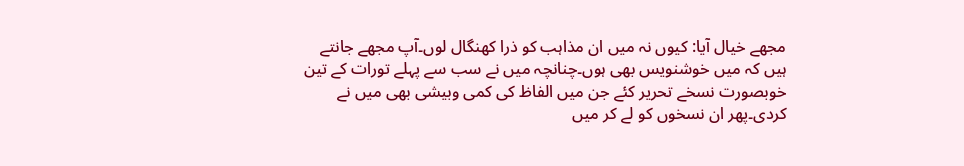مجھے خیال آیا: کیوں نہ میں ان مذاہب کو ذرا کھنگال لوں۔آپ مجھے جانتے ہیں کہ میں خوشنویس بھی ہوں۔چنانچہ میں نے سب سے پہلے تورات کے تین خوبصورت نسخے تحریر کئے جن میں الفاظ کی کمی وبیشی بھی میں نے کردی۔پھر ان نسخوں کو لے کر میں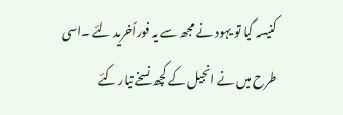کنیسہ گیا تو یہود نے مجھ سے یہ فوراًخرید لئے ۔اسی طرح میں نے انجیل کے کچھ نسخے تیار کئے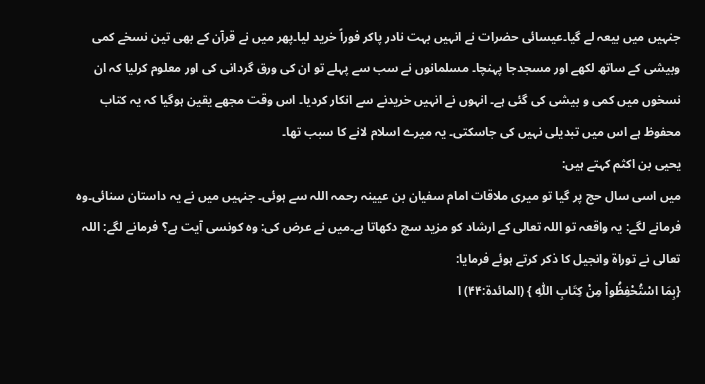جنہیں میں بیعہ لے گیا۔عیسائی حضرات نے انہیں بہت نادر پاکر فوراً خرید لیا۔پھر میں نے قرآن کے بھی تین نسخے کمی وبیشی کے ساتھ لکھے اور مسجدجا پہنچا۔ مسلمانوں نے سب سے پہلے تو ان کی ورق گردانی کی اور معلوم کرلیا کہ ان نسخوں میں کمی و بیشی کی گئی ہے۔ انہوں نے انہیں خریدنے سے انکار کردیا۔ اس وقت مجھے یقین ہوگیا کہ یہ کتاب محفوظ ہے اس میں تبدیلی نہیں کی جاسکتی۔ یہ میرے اسلام لانے کا سبب تھا۔
یحیی بن اکثم کہتے ہیں:
میں اسی سال حج پر گیا تو میری ملاقات امام سفیان بن عیینہ رحمہ اللہ سے ہوئی۔ جنہیں میں نے یہ داستان سنائی۔وہ فرمانے لگے: یہ واقعہ تو اللہ تعالی کے ارشاد کو مزید سچ دکھاتا ہے۔میں نے عرض کی: وہ کونسی آیت ہے؟ فرمانے لگے: اللہ تعالی نے توراۃ وانجیل کا ذکر کرتے ہوئے فرمایا:
{بِمَا اسْتُحْفِظُواْ مِنْ کِتَابِ اللّٰہِ } (المائدۃ:۴۴) ا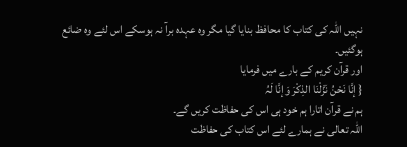نہیں اللہ کی کتاب کا محافظ بنایا گیا مگر وہ عہدہ برآ نہ ہوسکے اس لئے وہ ضائع ہوگئیں۔
اور قرآن کریم کے بارے میں فرمایا
{ إنَّا نَحْنُ نَزَّلْنَا الذِکْرَ وَإنَّا لَہُ
ہم نے قرآن اتارا ہم خود ہی اس کی حفاظت کریں گے۔
اللہ تعالی نے ہمارے لئے اس کتاب کی حفاظت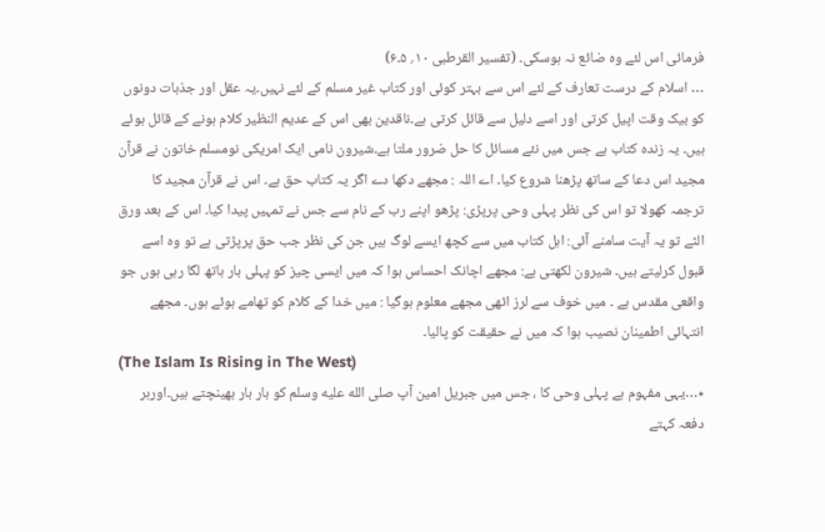فرمائی اس لئے وہ ضائع نہ ہوسکی۔ (تفسیر القرطبی ۱۰؍ ۵۔۶)
… اسلام کے درست تعارف کے لئے اس سے بہتر کوئی اور کتاب غیر مسلم کے لئے نہیں۔یہ عقل اور جذبات دونوں کو بیک وقت اپیل کرتی اور اسے دلیل سے قائل کرتی ہے۔ناقدین بھی اس کے عدیم النظیر کلام ہونے کے قائل ہوئے ہیں۔ یہ زندہ کتاب ہے جس میں نئے مسائل کا حل ضرور ملتا ہے۔شیرون نامی ایک امریکی نومسلم خاتون نے قرآن مجید اس دعا کے ساتھ پڑھنا شروع کیا۔ اے اللہ : مجھے دکھا دے اگر یہ کتاب حق ہے۔ اس نے قرآن مجید کا ترجمہ کھولا تو اس کی نظر پہلی وحی پرپڑی: پڑھو اپنے رب کے نام سے جس نے تمہیں پیدا کیا۔ اس کے بعد ورق الٹے تو یہ آیت سامنے آئی: اہل کتاب میں سے کچھ ایسے لوگ ہیں جن کی نظر جب حق پرپڑتی ہے تو وہ اسے قبول کرلیتے ہیں۔ شیرون لکھتی ہے: مجھے اچانک احساس ہوا کہ میں ایسی چیز کو پہلی بار ہاتھ لگا رہی ہوں جو واقعی مقدس ہے ۔ میں خوف سے لرز اٹھی مجھے معلوم ہوگیا : میں خدا کے کلام کو تھامے ہوئے ہوں۔ مجھے انتہائی اطمینان نصیب ہوا کہ میں نے حقیقت کو پالیا۔
(The Islam Is Rising in The West)
٭…یہی مفہوم ہے پہلی وحی کا ، جس میں جبریل امین آپ صلى الله عليه وسلم کو بار بار بھینچتے ہیں۔اورہر دفعہ کہتے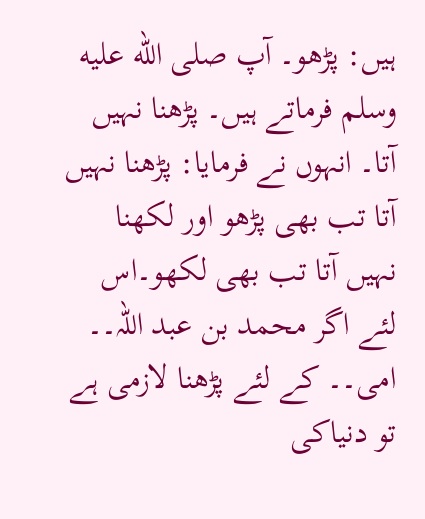ہیں: پڑھو۔ آپ صلى الله عليه وسلم فرماتے ہیں۔ پڑھنا نہیں آتا۔ انہوں نے فرمایا: پڑھنا نہیں آتا تب بھی پڑھو اور لکھنا نہیں آتا تب بھی لکھو۔اس لئے اگر محمد بن عبد اللہ۔۔ امی۔۔ کے لئے پڑھنا لازمی ہے تو دنیاکی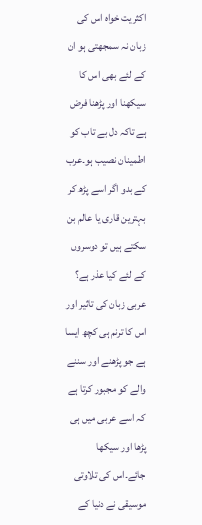اکثریت خواہ اس کی زبان نہ سمجھتی ہو ان کے لئے بھی اس کا سیکھنا اور پڑھنا فرض ہے تاکہ دل بے تاب کو اطمینان نصیب ہو۔عرب کے بدو اگر اسے پڑھ کر بہترین قاری یا عالم بن سکتے ہیں تو دوسروں کے لئے کیا عذر ہے؟ عربی زبان کی تاثیر اور اس کا ترنم ہی کچھ ایسا ہے جو پڑھنے اور سننے والے کو مجبور کرتا ہے کہ اسے عربی میں ہی پڑھا اور سیکھا جائے۔اس کی تلاوتی موسیقی نے دنیا کے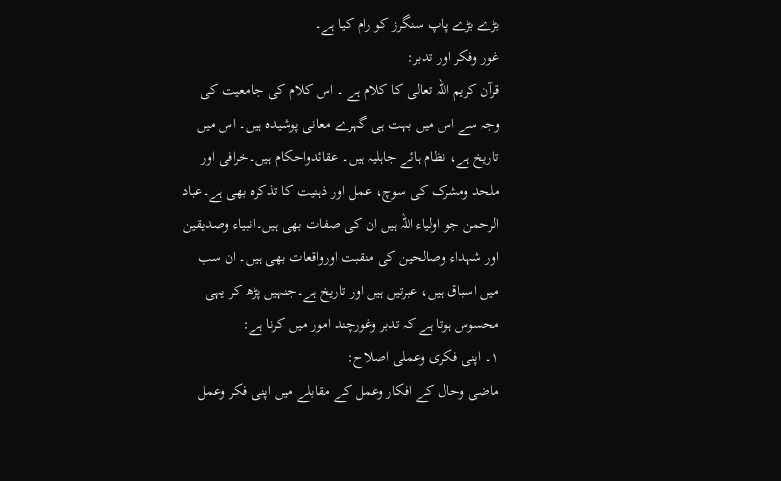بڑے بڑے پاپ سنگرز کو رام کیا ہے۔
غور وفکر اور تدبر:
قرآن کریم اللہ تعالی کا کلام ہے ۔ اس کلام کی جامعیت کی وجہ سے اس میں بہت ہی گہرے معانی پوشیدہ ہیں۔ اس میں تاریخ ہے، نظام ہائے جاہلیہ ہیں۔ عقائدواحکام ہیں۔خرافی اور ملحد ومشرک کی سوچ، عمل اور ذہنیت کا تذکرہ بھی ہے۔عباد الرحمن جو اولیاء اللہ ہیں ان کی صفات بھی ہیں۔انبیاء وصدیقین اور شہداء وصالحین کی منقبت اورواقعات بھی ہیں۔ ان سب میں اسباق ہیں، عبرتیں ہیں اور تاریخ ہے۔جنہیں پڑھ کر یہی محسوس ہوتا ہے کہ تدبر وغورچند امور میں کرنا ہے:
۱۔ اپنی فکری وعملی اصلاح:
ماضی وحال کے افکار وعمل کے مقابلے میں اپنی فکر وعمل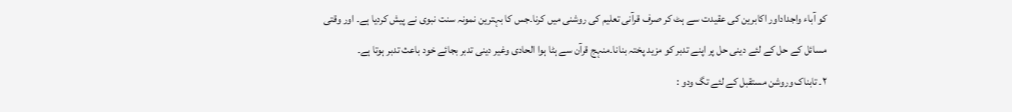کو آباء واجداداور اکابرین کی عقیدت سے ہٹ کر صرف قرآنی تعلیم کی روشنی میں کرنا۔جس کا بہترین نمونہ سنت نبوی نے پیش کردیا ہے۔ اور وقتی مسائل کے حل کے لئے دینی حل پر اپنے تدبر کو مزید پختہ بنانا۔منہج قرآن سے ہٹا ہوا الحادی وغیر دینی تدبر بجائے خود باعث تدبر ہوتا ہے۔
۲۔ تابناک وروشن مستقبل کے لئے تگ ودو :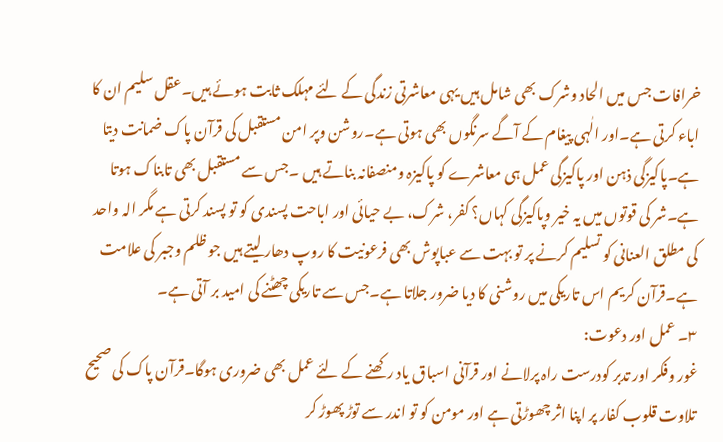خرافات جس میں الحاد وشرک بھی شامل ہیں یہی معاشرتی زندگی کے لئے مہلک ثابت ہوئے ہیں۔عقل سلیم ان کا اباء کرتی ہے۔اور الٰہی پیغام کے آگے سرنگوں بھی ہوتی ہے۔روشن وپر امن مستقبل کی قرآن پاک ضمانت دیتا ہے۔پاکیزگی ذہن اور پاکیزگی عمل ہی معاشرے کو پاکیزہ ومنصفانہ بناتے ہیں ۔جس سے مستقبل بھی تابناک ہوتا ہے۔شر کی قوتوں میں یہ خیر وپاکیزگی کہاں؟ کفر، شرک، بے حیائی اور اباحت پسندی کو تو پسند کرتی ہے مگر الہ واحد کی مطلق العنانی کو تسلیم کرنے پر تو بہت سے عباپوش بھی فرعونیت کا روپ دھار لیتے ہیں جو ظلم وجبر کی علامت ہے۔قرآن کریم اس تاریکی میں روشنی کا دیا ضرور جلاتا ہے۔جس سے تاریکی چھٹنے کی امید بر آتی ہے۔
۳۔ عمل اور دعوت:
غور وفکر اور تدبر کودرست راہ پرلانے اور قرآنی اسباق یاد رکھنے کے لئے عمل بھی ضروری ہوگا۔قرآن پاک کی صحیح تلاوت قلوب کفار پر اپنا اثر چھوڑتی ہے اور مومن کو تو اندر سے توڑ پھوڑ کر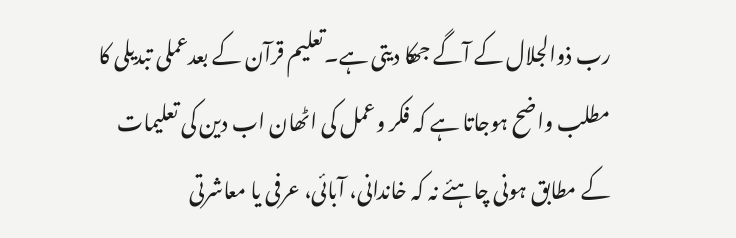رب ذوالجلال کے آگے جھکا دیتی ہے۔تعلیم قرآن کے بعدعملی تبدیلی کا مطلب واضح ہوجاتا ہے کہ فکر وعمل کی اٹھان اب دین کی تعلیمات کے مطابق ہونی چاہئے نہ کہ خاندانی، آبائی، عرفی یا معاشرتی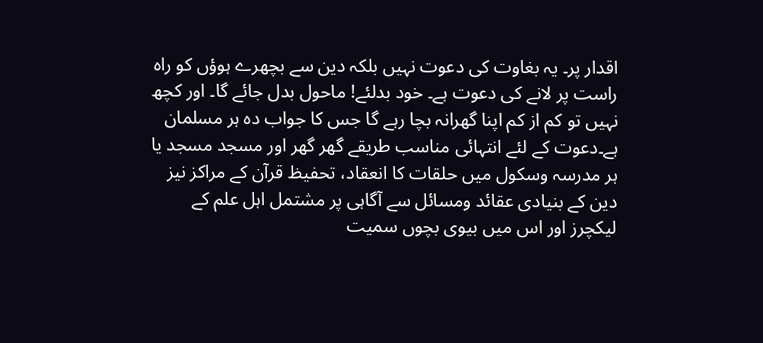اقدار پر۔ یہ بغاوت کی دعوت نہیں بلکہ دین سے بچھرے ہوؤں کو راہ راست پر لانے کی دعوت ہے۔ خود بدلئے! ماحول بدل جائے گا۔ اور کچھ نہیں تو کم از کم اپنا گھرانہ بچا رہے گا جس کا جواب دہ ہر مسلمان ہے۔دعوت کے لئے انتہائی مناسب طریقے گھر گھر اور مسجد مسجد یا ہر مدرسہ وسکول میں حلقات کا انعقاد، تحفیظ قرآن کے مراکز نیز دین کے بنیادی عقائد ومسائل سے آگاہی پر مشتمل اہل علم کے لیکچرز اور اس میں بیوی بچوں سمیت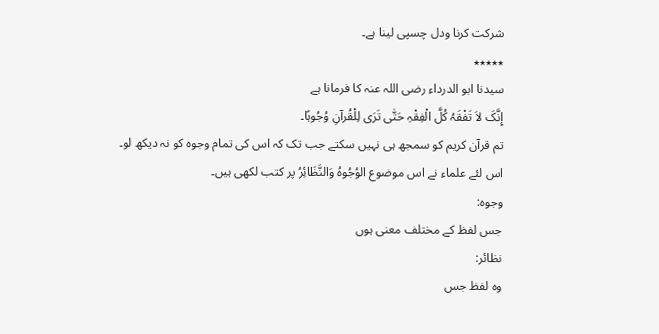شرکت کرنا ودل چسپی لینا ہے۔
٭٭٭٭٭
سیدنا ابو الدرداء رضی اللہ عنہ کا فرمانا ہے
إِنَّکَ لاَ تَفْقَہُ کُلَّ الْفِقْہِ حَتّٰی تَرَی لِلْقُرآنِ وُجُوہًا۔
تم قرآن کریم کو سمجھ ہی نہیں سکتے جب تک کہ اس کی تمام وجوہ کو نہ دیکھ لو۔
اس لئے علماء نے اس موضوع الوُجُوہُ وَالنَّظَائِرُ پر کتب لکھی ہیں۔
وجوہ:
جس لفظ کے مختلف معنی ہوں
نظائر:
وہ لفظ جس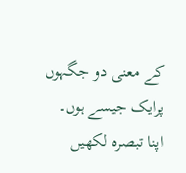کے معنی دو جگہوں پرایک جیسے ہوں۔
اپنا تبصرہ لکھیں